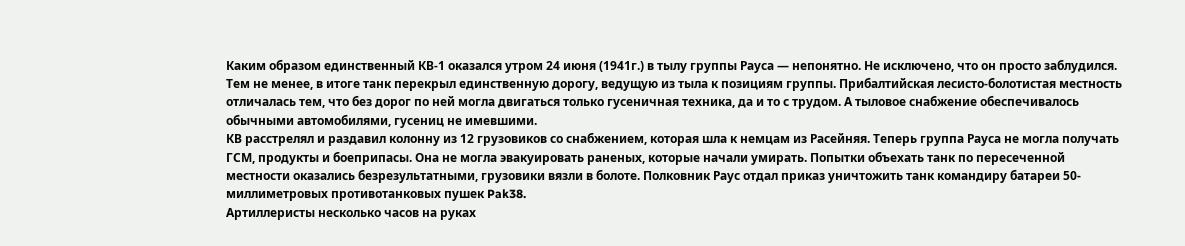Каким образом единственный КВ-1 оказался утром 24 июня (1941г.) в тылу группы Рауса — непонятно. Не исключено, что он просто заблудился. Тем не менее, в итоге танк перекрыл единственную дорогу, ведущую из тыла к позициям группы. Прибалтийская лесисто-болотистая местность отличалась тем, что без дорог по ней могла двигаться только гусеничная техника, да и то с трудом. А тыловое снабжение обеспечивалось обычными автомобилями, гусениц не имевшими.
КВ расстрелял и раздавил колонну из 12 грузовиков со снабжением, которая шла к немцам из Расейняя. Теперь группа Рауса не могла получать ГСМ, продукты и боеприпасы. Она не могла эвакуировать раненых, которые начали умирать. Попытки объехать танк по пересеченной местности оказались безрезультатными, грузовики вязли в болоте. Полковник Раус отдал приказ уничтожить танк командиру батареи 50-миллиметровых противотанковых пушек Pak38.
Артиллеристы несколько часов на руках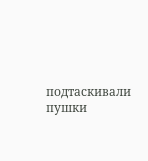подтаскивали пушки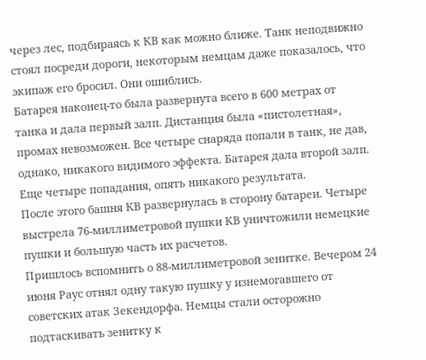через лес, подбираясь к КВ как можно ближе. Танк неподвижно стоял посреди дороги, некоторым немцам даже показалось, что экипаж его бросил. Они ошиблись.
Батарея наконец-то была развернута всего в 600 метрах от танка и дала первый залп. Дистанция была «пистолетная», промах невозможен. Все четыре снаряда попали в танк, не дав, однако, никакого видимого эффекта. Батарея дала второй залп. Еще четыре попадания, опять никакого результата.
После этого башня КВ развернулась в сторону батареи. Четыре выстрела 76-миллиметровой пушки КВ уничтожили немецкие пушки и большую часть их расчетов.
Пришлось вспомнить о 88-миллиметровой зенитке. Вечером 24 июня Раус отнял одну такую пушку у изнемогавшего от советских атак Зекендорфа. Немцы стали осторожно подтаскивать зенитку к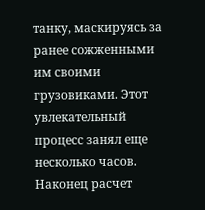танку, маскируясь за ранее сожженными им своими грузовиками. Этот увлекательный процесс занял еще несколько часов. Наконец расчет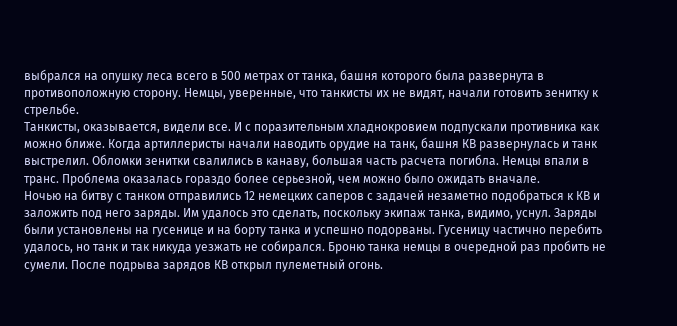выбрался на опушку леса всего в 500 метрах от танка, башня которого была развернута в противоположную сторону. Немцы, уверенные, что танкисты их не видят, начали готовить зенитку к стрельбе.
Танкисты, оказывается, видели все. И с поразительным хладнокровием подпускали противника как можно ближе. Когда артиллеристы начали наводить орудие на танк, башня КВ развернулась и танк выстрелил. Обломки зенитки свалились в канаву, большая часть расчета погибла. Немцы впали в транс. Проблема оказалась гораздо более серьезной, чем можно было ожидать вначале.
Ночью на битву с танком отправились 12 немецких саперов с задачей незаметно подобраться к КВ и заложить под него заряды. Им удалось это сделать, поскольку экипаж танка, видимо, уснул. Заряды были установлены на гусенице и на борту танка и успешно подорваны. Гусеницу частично перебить удалось, но танк и так никуда уезжать не собирался. Броню танка немцы в очередной раз пробить не сумели. После подрыва зарядов КВ открыл пулеметный огонь.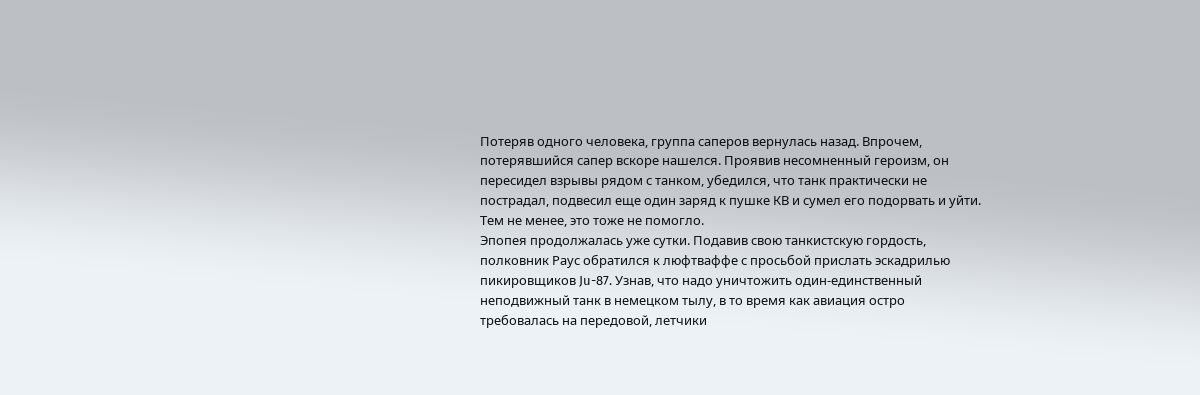Потеряв одного человека, группа саперов вернулась назад. Впрочем, потерявшийся сапер вскоре нашелся. Проявив несомненный героизм, он пересидел взрывы рядом с танком, убедился, что танк практически не пострадал, подвесил еще один заряд к пушке КВ и сумел его подорвать и уйти. Тем не менее, это тоже не помогло.
Эпопея продолжалась уже сутки. Подавив свою танкистскую гордость, полковник Раус обратился к люфтваффе с просьбой прислать эскадрилью пикировщиков Ju-87. Узнав, что надо уничтожить один-единственный неподвижный танк в немецком тылу, в то время как авиация остро требовалась на передовой, летчики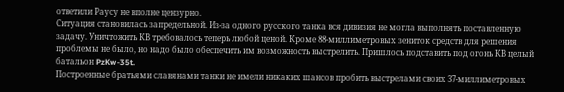ответили Раусу не вполне цензурно.
Ситуация становилась запредельной. Из-за одного русского танка вся дивизия не могла выполнять поставленную задачу. Уничтожить КВ требовалось теперь любой ценой. Кроме 88-миллиметровых зениток средств для решения проблемы не было, но надо было обеспечить им возможность выстрелить. Пришлось подставить под огонь КВ целый батальон PzKw-35t.
Построенные братьями славянами танки не имели никаких шансов пробить выстрелами своих 37-миллиметровых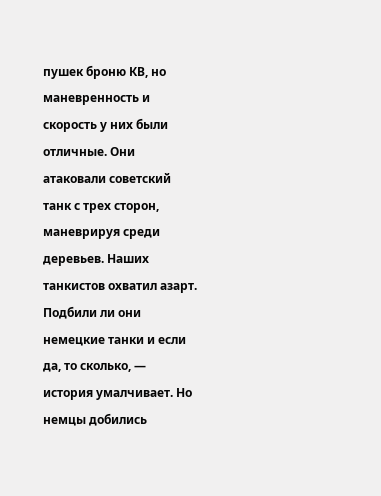пушек броню КВ, но маневренность и скорость у них были отличные. Они атаковали советский танк с трех сторон, маневрируя среди деревьев. Наших танкистов охватил азарт. Подбили ли они немецкие танки и если да, то сколько, — история умалчивает. Но немцы добились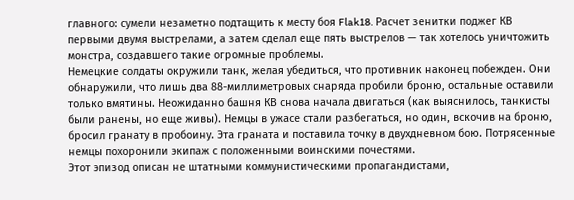главного: сумели незаметно подтащить к месту боя Flak18. Расчет зенитки поджег КВ первыми двумя выстрелами, а затем сделал еще пять выстрелов — так хотелось уничтожить монстра, создавшего такие огромные проблемы.
Немецкие солдаты окружили танк, желая убедиться, что противник наконец побежден. Они обнаружили, что лишь два 88-миллиметровых снаряда пробили броню, остальные оставили только вмятины. Неожиданно башня КВ снова начала двигаться (как выяснилось, танкисты были ранены, но еще живы). Немцы в ужасе стали разбегаться, но один, вскочив на броню, бросил гранату в пробоину. Эта граната и поставила точку в двухдневном бою. Потрясенные немцы похоронили экипаж с положенными воинскими почестями.
Этот эпизод описан не штатными коммунистическими пропагандистами,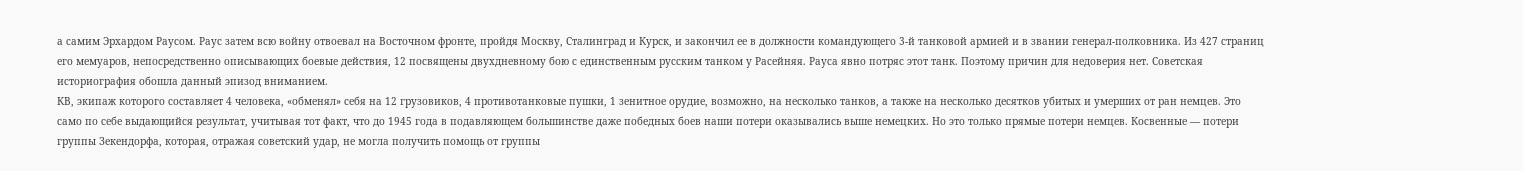а самим Эрхардом Раусом. Раус затем всю войну отвоевал на Восточном фронте, пройдя Москву, Сталинград и Курск, и закончил ее в должности командующего 3-й танковой армией и в звании генерал-полковника. Из 427 страниц его мемуаров, непосредственно описывающих боевые действия, 12 посвящены двухдневному бою с единственным русским танком у Расейняя. Рауса явно потряс этот танк. Поэтому причин для недоверия нет. Советская историография обошла данный эпизод вниманием.
КВ, экипаж которого составляет 4 человека, «обменял» себя на 12 грузовиков, 4 противотанковые пушки, 1 зенитное орудие, возможно, на несколько танков, а также на несколько десятков убитых и умерших от ран немцев. Это само по себе выдающийся результат, учитывая тот факт, что до 1945 года в подавляющем большинстве даже победных боев наши потери оказывались выше немецких. Но это только прямые потери немцев. Косвенные — потери группы Зекендорфа, которая, отражая советский удар, не могла получить помощь от группы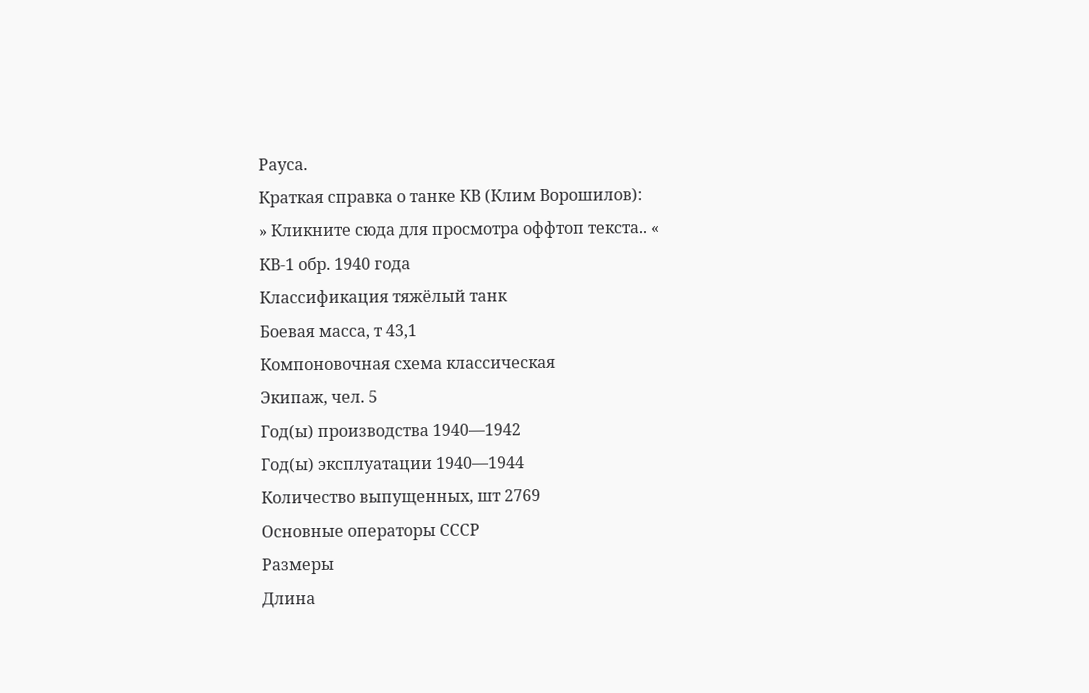Рауса.
Краткая справка о танке КВ (Клим Ворошилов):
» Кликните сюда для просмотра оффтоп текста.. «
КВ-1 обр. 1940 года
Классификация тяжёлый танк
Боевая масса, т 43,1
Компоновочная схема классическая
Экипаж, чел. 5
Год(ы) производства 1940—1942
Год(ы) эксплуатации 1940—1944
Количество выпущенных, шт 2769
Основные операторы СССР
Размеры
Длина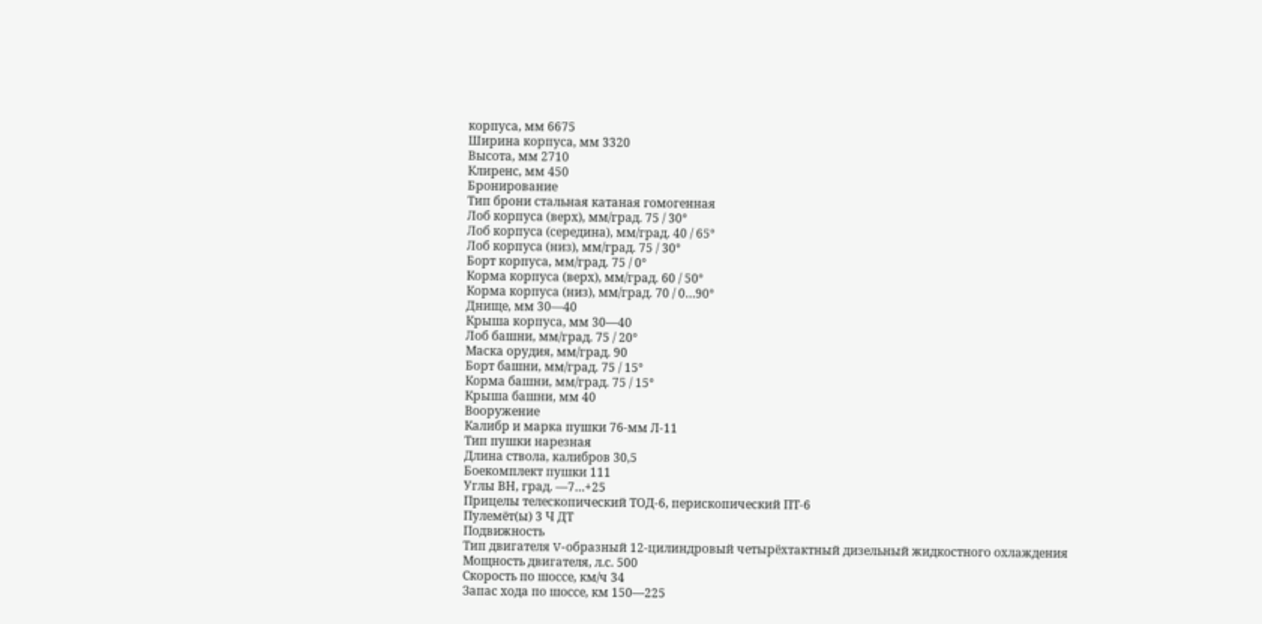корпуса, мм 6675
Ширина корпуса, мм 3320
Высота, мм 2710
Клиренс, мм 450
Бронирование
Тип брони стальная катаная гомогенная
Лоб корпуса (верх), мм/град. 75 / 30°
Лоб корпуса (середина), мм/град. 40 / 65°
Лоб корпуса (низ), мм/град. 75 / 30°
Борт корпуса, мм/град. 75 / 0°
Корма корпуса (верх), мм/град. 60 / 50°
Корма корпуса (низ), мм/град. 70 / 0…90°
Днище, мм 30—40
Крыша корпуса, мм 30—40
Лоб башни, мм/град. 75 / 20°
Маска орудия, мм/град. 90
Борт башни, мм/град. 75 / 15°
Корма башни, мм/град. 75 / 15°
Крыша башни, мм 40
Вооружение
Калибр и марка пушки 76-мм Л-11
Тип пушки нарезная
Длина ствола, калибров 30,5
Боекомплект пушки 111
Углы ВН, град. —7…+25
Прицелы телескопический ТОД-6, перископический ПТ-6
Пулемёт(ы) 3 Ч ДТ
Подвижность
Тип двигателя V-образный 12-цилиндровый четырёхтактный дизельный жидкостного охлаждения
Мощность двигателя, л.с. 500
Скорость по шоссе, км/ч 34
Запас хода по шоссе, км 150—225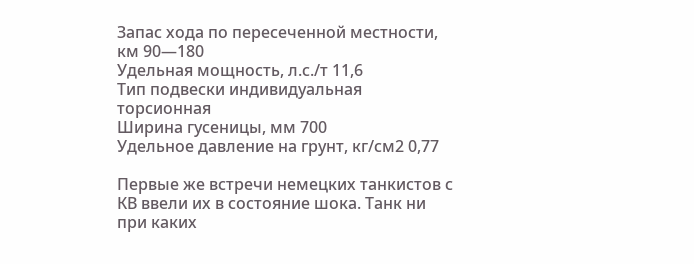Запас хода по пересеченной местности, км 90—180
Удельная мощность, л.с./т 11,6
Тип подвески индивидуальная торсионная
Ширина гусеницы, мм 700
Удельное давление на грунт, кг/см2 0,77

Первые же встречи немецких танкистов с КВ ввели их в состояние шока. Танк ни при каких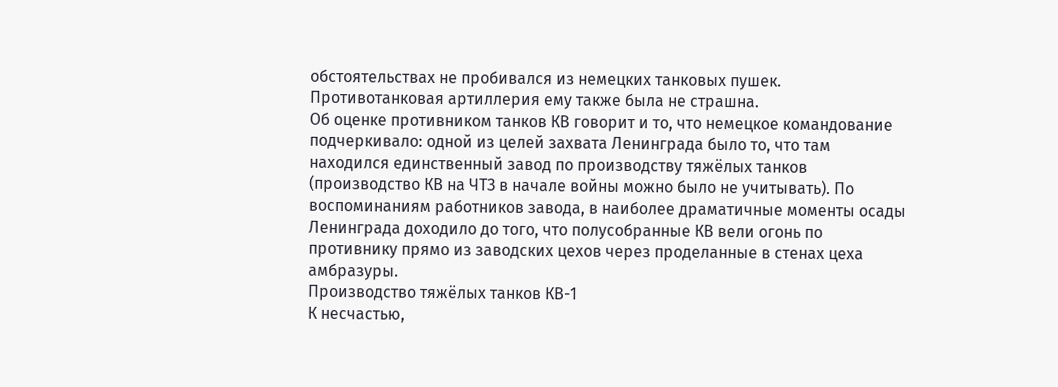обстоятельствах не пробивался из немецких танковых пушек. Противотанковая артиллерия ему также была не страшна.
Об оценке противником танков КВ говорит и то, что немецкое командование подчеркивало: одной из целей захвата Ленинграда было то, что там находился единственный завод по производству тяжёлых танков (производство КВ на ЧТЗ в начале войны можно было не учитывать). По воспоминаниям работников завода, в наиболее драматичные моменты осады Ленинграда доходило до того, что полусобранные КВ вели огонь по противнику прямо из заводских цехов через проделанные в стенах цеха амбразуры.
Производство тяжёлых танков КВ-1
К несчастью,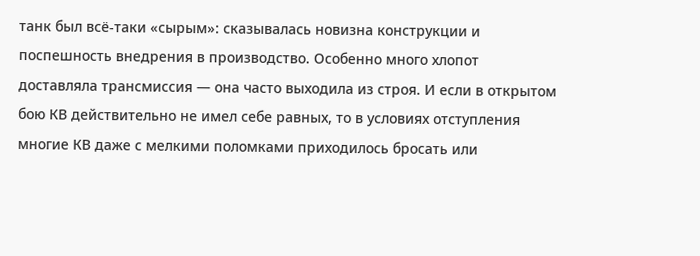танк был всё-таки «сырым»: сказывалась новизна конструкции и поспешность внедрения в производство. Особенно много хлопот доставляла трансмиссия — она часто выходила из строя. И если в открытом бою КВ действительно не имел себе равных, то в условиях отступления многие КВ даже с мелкими поломками приходилось бросать или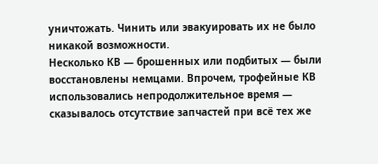уничтожать. Чинить или эвакуировать их не было никакой возможности.
Несколько КВ — брошенных или подбитых — были восстановлены немцами. Впрочем, трофейные КВ использовались непродолжительное время — сказывалось отсутствие запчастей при всё тех же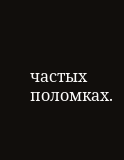частых поломках.